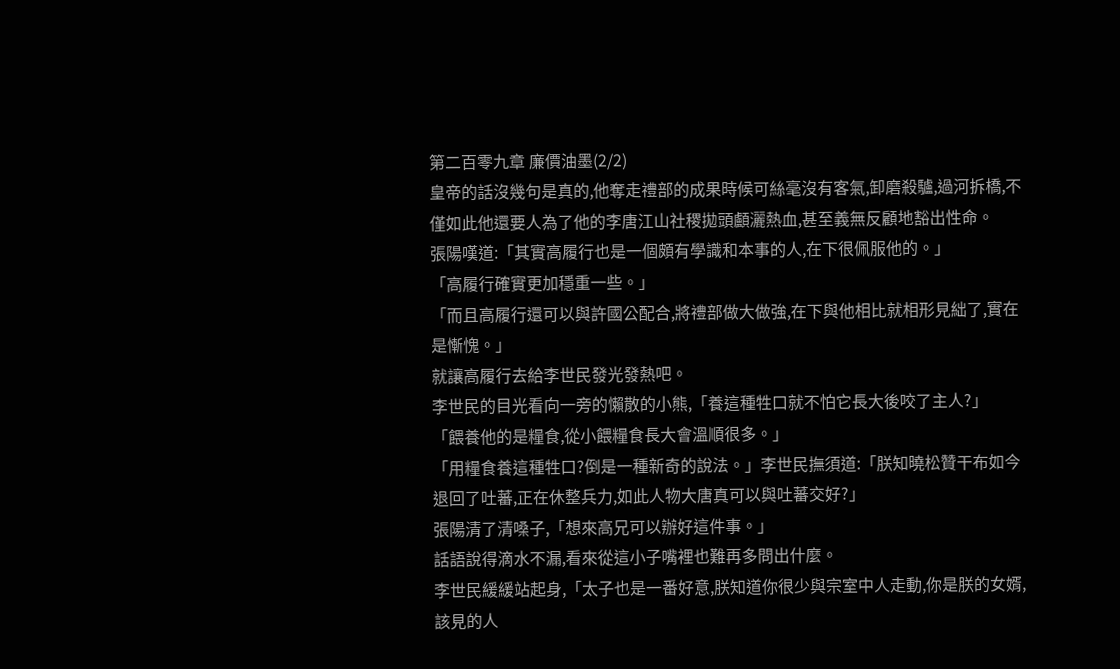第二百零九章 廉價油墨(2/2)
皇帝的話沒幾句是真的,他奪走禮部的成果時候可絲毫沒有客氣,卸磨殺驢,過河拆橋,不僅如此他還要人為了他的李唐江山社稷拋頭顱灑熱血,甚至義無反顧地豁出性命。
張陽嘆道:「其實高履行也是一個頗有學識和本事的人,在下很佩服他的。」
「高履行確實更加穩重一些。」
「而且高履行還可以與許國公配合,將禮部做大做強,在下與他相比就相形見絀了,實在是慚愧。」
就讓高履行去給李世民發光發熱吧。
李世民的目光看向一旁的懶散的小熊,「養這種牲口就不怕它長大後咬了主人?」
「餵養他的是糧食,從小餵糧食長大會溫順很多。」
「用糧食養這種牲口?倒是一種新奇的說法。」李世民撫須道:「朕知曉松贊干布如今退回了吐蕃,正在休整兵力,如此人物大唐真可以與吐蕃交好?」
張陽清了清嗓子,「想來高兄可以辦好這件事。」
話語說得滴水不漏,看來從這小子嘴裡也難再多問出什麼。
李世民緩緩站起身,「太子也是一番好意,朕知道你很少與宗室中人走動,你是朕的女婿,該見的人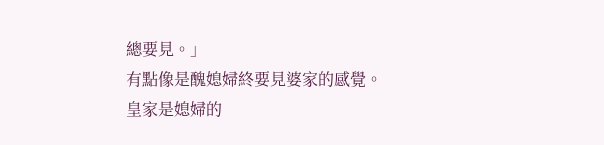總要見。」
有點像是醜媳婦終要見婆家的感覺。
皇家是媳婦的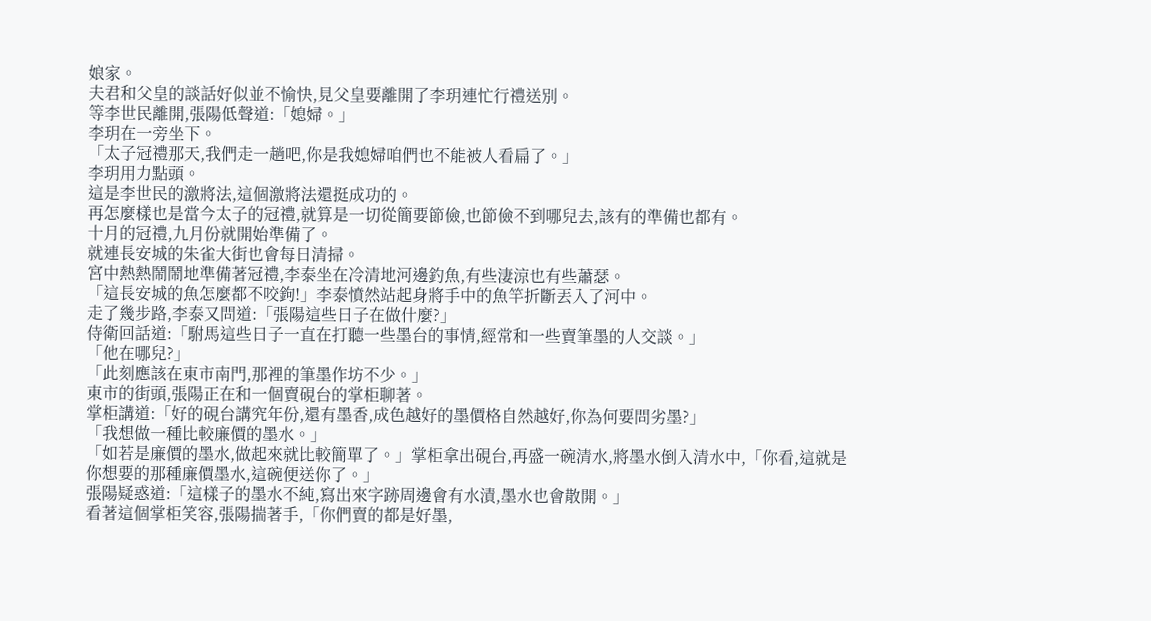娘家。
夫君和父皇的談話好似並不愉快,見父皇要離開了李玥連忙行禮送別。
等李世民離開,張陽低聲道:「媳婦。」
李玥在一旁坐下。
「太子冠禮那天,我們走一趟吧,你是我媳婦咱們也不能被人看扁了。」
李玥用力點頭。
這是李世民的激將法,這個激將法還挺成功的。
再怎麼樣也是當今太子的冠禮,就算是一切從簡要節儉,也節儉不到哪兒去,該有的準備也都有。
十月的冠禮,九月份就開始準備了。
就連長安城的朱雀大街也會每日清掃。
宮中熱熱鬧鬧地準備著冠禮,李泰坐在冷清地河邊釣魚,有些淒涼也有些蕭瑟。
「這長安城的魚怎麼都不咬鉤!」李泰憤然站起身將手中的魚竿折斷丟入了河中。
走了幾步路,李泰又問道:「張陽這些日子在做什麼?」
侍衛回話道:「駙馬這些日子一直在打聽一些墨台的事情,經常和一些賣筆墨的人交談。」
「他在哪兒?」
「此刻應該在東市南門,那裡的筆墨作坊不少。」
東市的街頭,張陽正在和一個賣硯台的掌柜聊著。
掌柜講道:「好的硯台講究年份,還有墨香,成色越好的墨價格自然越好,你為何要問劣墨?」
「我想做一種比較廉價的墨水。」
「如若是廉價的墨水,做起來就比較簡單了。」掌柜拿出硯台,再盛一碗清水,將墨水倒入清水中,「你看,這就是你想要的那種廉價墨水,這碗便送你了。」
張陽疑惑道:「這樣子的墨水不純,寫出來字跡周邊會有水漬,墨水也會散開。」
看著這個掌柜笑容,張陽揣著手,「你們賣的都是好墨,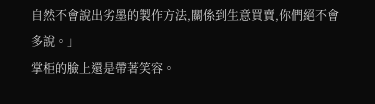自然不會說出劣墨的製作方法,關係到生意買賣,你們絕不會多說。」
掌柜的臉上還是帶著笑容。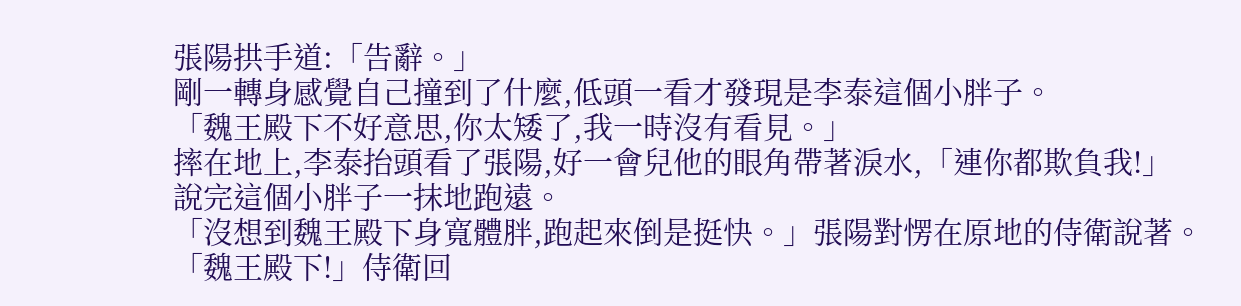張陽拱手道:「告辭。」
剛一轉身感覺自己撞到了什麼,低頭一看才發現是李泰這個小胖子。
「魏王殿下不好意思,你太矮了,我一時沒有看見。」
摔在地上,李泰抬頭看了張陽,好一會兒他的眼角帶著淚水,「連你都欺負我!」
說完這個小胖子一抹地跑遠。
「沒想到魏王殿下身寬體胖,跑起來倒是挺快。」張陽對愣在原地的侍衛說著。
「魏王殿下!」侍衛回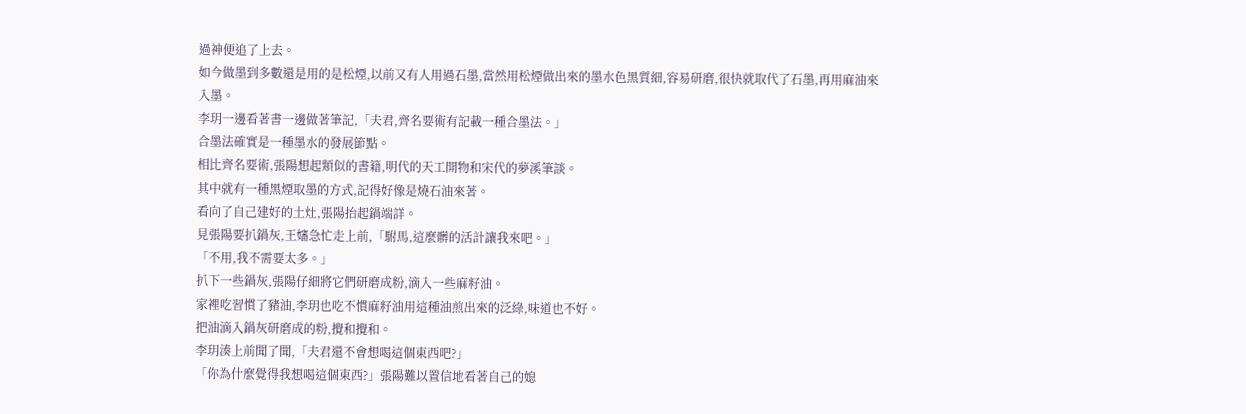過神便追了上去。
如今做墨到多數還是用的是松煙,以前又有人用過石墨,當然用松煙做出來的墨水色黑質細,容易研磨,很快就取代了石墨,再用麻油來入墨。
李玥一邊看著書一邊做著筆記,「夫君,齊名要術有記載一種合墨法。」
合墨法確實是一種墨水的發展節點。
相比齊名要術,張陽想起類似的書籍,明代的天工開物和宋代的夢溪筆談。
其中就有一種黑煙取墨的方式,記得好像是燒石油來著。
看向了自己建好的土灶,張陽抬起鍋端詳。
見張陽要扒鍋灰,王嬸急忙走上前,「駙馬,這麼髒的活計讓我來吧。」
「不用,我不需要太多。」
扒下一些鍋灰,張陽仔細將它們研磨成粉,滴入一些麻籽油。
家裡吃習慣了豬油,李玥也吃不慣麻籽油用這種油煎出來的泛綠,味道也不好。
把油滴入鍋灰研磨成的粉,攪和攪和。
李玥湊上前聞了聞,「夫君還不會想喝這個東西吧?」
「你為什麼覺得我想喝這個東西?」張陽難以置信地看著自己的媳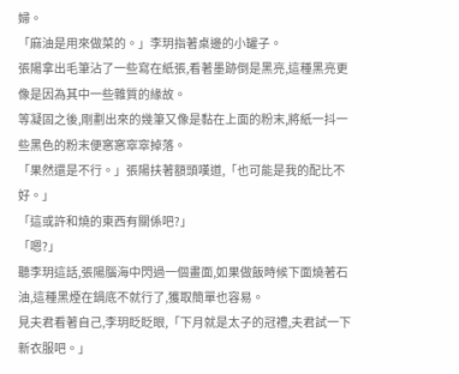婦。
「麻油是用來做菜的。」李玥指著桌邊的小罐子。
張陽拿出毛筆沾了一些寫在紙張,看著墨跡倒是黑亮,這種黑亮更像是因為其中一些雜質的緣故。
等凝固之後,剛劃出來的幾筆又像是黏在上面的粉末,將紙一抖一些黑色的粉末便窸窸窣窣掉落。
「果然還是不行。」張陽扶著額頭嘆道,「也可能是我的配比不好。」
「這或許和燒的東西有關係吧?」
「嗯?」
聽李玥這話,張陽腦海中閃過一個畫面,如果做飯時候下面燒著石油,這種黑煙在鍋底不就行了,獲取簡單也容易。
見夫君看著自己,李玥眨眨眼,「下月就是太子的冠禮,夫君試一下新衣服吧。」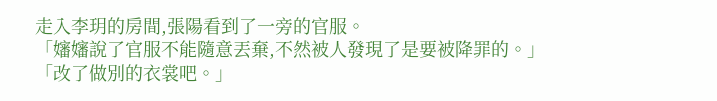走入李玥的房間,張陽看到了一旁的官服。
「嬸嬸說了官服不能隨意丟棄,不然被人發現了是要被降罪的。」
「改了做別的衣裳吧。」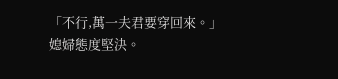「不行,萬一夫君要穿回來。」
媳婦態度堅決。